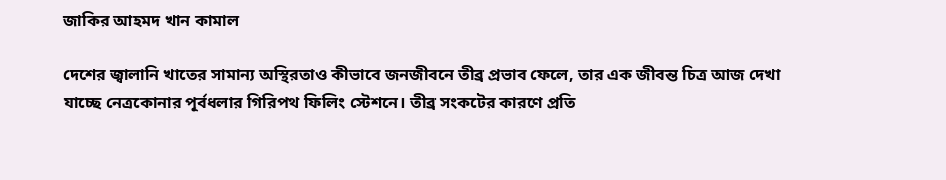জাকির আহমদ খান কামাল

দেশের জ্বালানি খাতের সামান্য অস্থিরতাও কীভাবে জনজীবনে তীব্র প্রভাব ফেলে, তার এক জীবন্ত চিত্র আজ দেখা যাচ্ছে নেত্রকোনার পূর্বধলার গিরিপথ ফিলিং স্টেশনে। তীব্র সংকটের কারণে প্রতি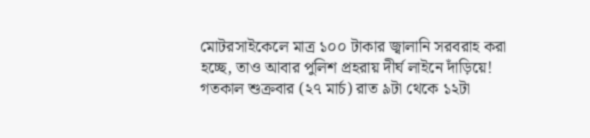মোটরসাইকেলে মাত্র ১০০ টাকার জ্বালানি সরবরাহ করা হচ্ছে, তাও আবার পুলিশ প্রহরায় দীর্ঘ লাইনে দাঁড়িয়ে!
গতকাল শুক্রবার (২৭ মার্চ) রাত ৯টা থেকে ১২টা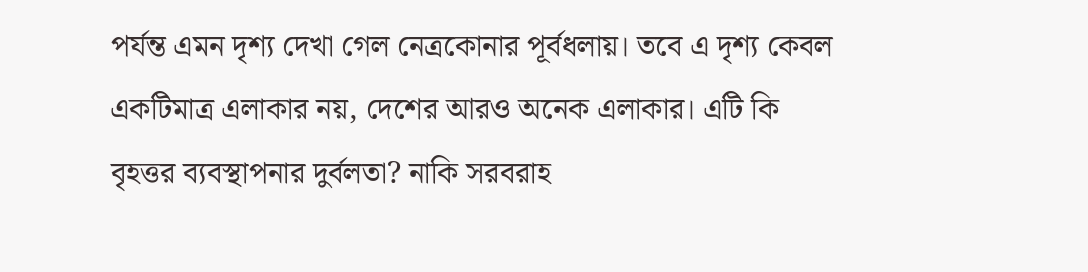পর্যন্ত এমন দৃশ্য দেখা গেল নেত্রকোনার পূর্বধলায়। তবে এ দৃশ্য কেবল একটিমাত্র এলাকার নয়, দেশের আরও অনেক এলাকার। এটি কি বৃহত্তর ব্যবস্থাপনার দুর্বলতা? নাকি সরবরাহ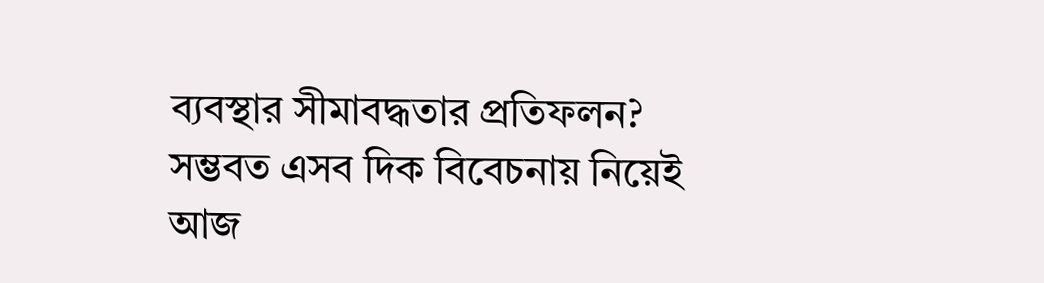ব্যবস্থার সীমাবদ্ধতার প্রতিফলন?
সম্ভবত এসব দিক বিবেচনায় নিয়েই আজ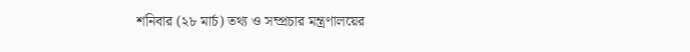শনিবার (২৮ মার্চ) তথ্য ও সম্প্রচার মন্ত্রণালয়ের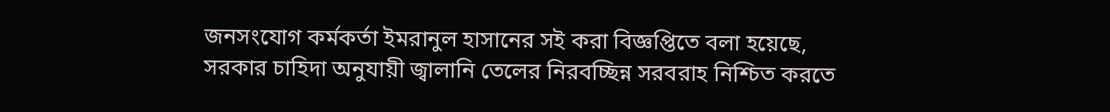জনসংযোগ কর্মকর্তা ইমরানুল হাসানের সই করা বিজ্ঞপ্তিতে বলা হয়েছে, সরকার চাহিদা অনুযায়ী জ্বালানি তেলের নিরবচ্ছিন্ন সরবরাহ নিশ্চিত করতে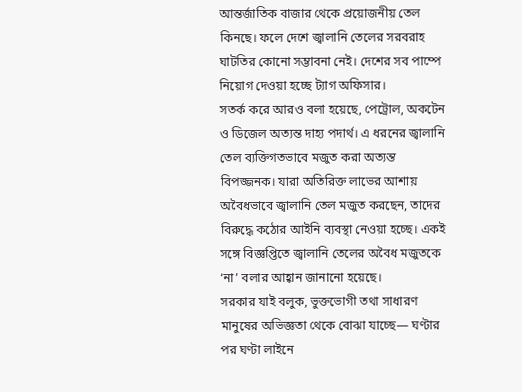আন্তর্জাতিক বাজার থেকে প্রয়োজনীয় তেল কিনছে। ফলে দেশে জ্বালানি তেলের সরবরাহ ঘাটতির কোনো সম্ভাবনা নেই। দেশের সব পাম্পে নিয়োগ দেওয়া হচ্ছে ট্যাগ অফিসার।
সতর্ক করে আরও বলা হয়েছে, পেট্রোল, অকটেন ও ডিজেল অত্যন্ত দাহ্য পদার্থ। এ ধরনের জ্বালানি তেল ব্যক্তিগতভাবে মজুত করা অত্যন্ত বিপজ্জনক। যারা অতিরিক্ত লাভের আশায় অবৈধভাবে জ্বালানি তেল মজুত করছেন, তাদের বিরুদ্ধে কঠোর আইনি ব্যবস্থা নেওয়া হচ্ছে। একই সঙ্গে বিজ্ঞপ্তিতে জ্বালানি তেলের অবৈধ মজুতকে ‘না’ বলার আহ্বান জানানো হয়েছে।
সরকার যাই বলুক, ভুক্তভোগী তথা সাধারণ মানুষের অভিজ্ঞতা থেকে বোঝা যাচ্ছে— ঘণ্টার পর ঘণ্টা লাইনে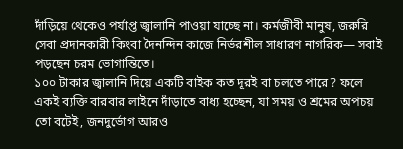দাঁড়িয়ে থেকেও পর্যাপ্ত জ্বালানি পাওয়া যাচ্ছে না। কর্মজীবী মানুষ, জরুরি সেবা প্রদানকারী কিংবা দৈনন্দিন কাজে নির্ভরশীল সাধারণ নাগরিক— সবাই পড়ছেন চরম ভোগান্তিতে।
১০০ টাকার জ্বালানি দিয়ে একটি বাইক কত দূরই বা চলতে পারে? ফলে একই ব্যক্তি বারবার লাইনে দাঁড়াতে বাধ্য হচ্ছেন, যা সময় ও শ্রমের অপচয় তো বটেই, জনদুর্ভোগ আরও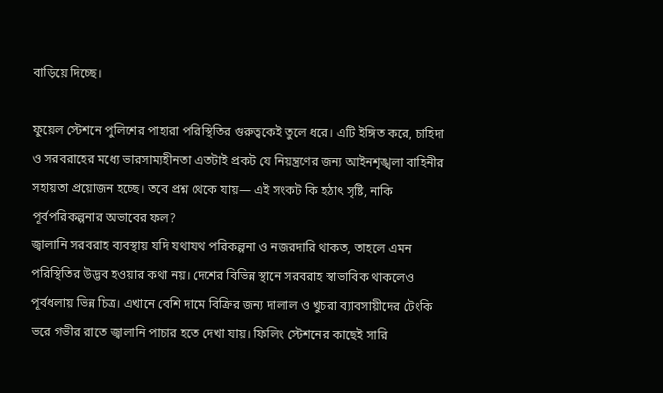বাড়িয়ে দিচ্ছে।

ফুয়েল স্টেশনে পুলিশের পাহারা পরিস্থিতির গুরুত্বকেই তুলে ধরে। এটি ইঙ্গিত করে, চাহিদা ও সরবরাহের মধ্যে ভারসাম্যহীনতা এতটাই প্রকট যে নিয়ন্ত্রণের জন্য আইনশৃঙ্খলা বাহিনীর সহায়তা প্রয়োজন হচ্ছে। তবে প্রশ্ন থেকে যায়— এই সংকট কি হঠাৎ সৃষ্টি, নাকি পূর্বপরিকল্পনার অভাবের ফল?
জ্বালানি সরবরাহ ব্যবস্থায় যদি যথাযথ পরিকল্পনা ও নজরদারি থাকত, তাহলে এমন পরিস্থিতির উদ্ভব হওয়ার কথা নয়। দেশের বিভিন্ন স্থানে সরবরাহ স্বাভাবিক থাকলেও পূর্বধলায় ভিন্ন চিত্র। এখানে বেশি দামে বিক্রির জন্য দালাল ও খুচরা ব্যাবসায়ীদের টেংকি ভরে গভীর রাতে জ্বালানি পাচার হতে দেখা যায়। ফিলিং স্টেশনের কাছেই সারি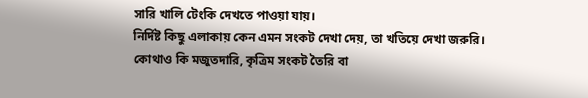সারি খালি টেংকি দেখতে পাওয়া যায়।
নির্দিষ্ট কিছু এলাকায় কেন এমন সংকট দেখা দেয়, তা খতিয়ে দেখা জরুরি। কোথাও কি মজুতদারি, কৃত্রিম সংকট তৈরি বা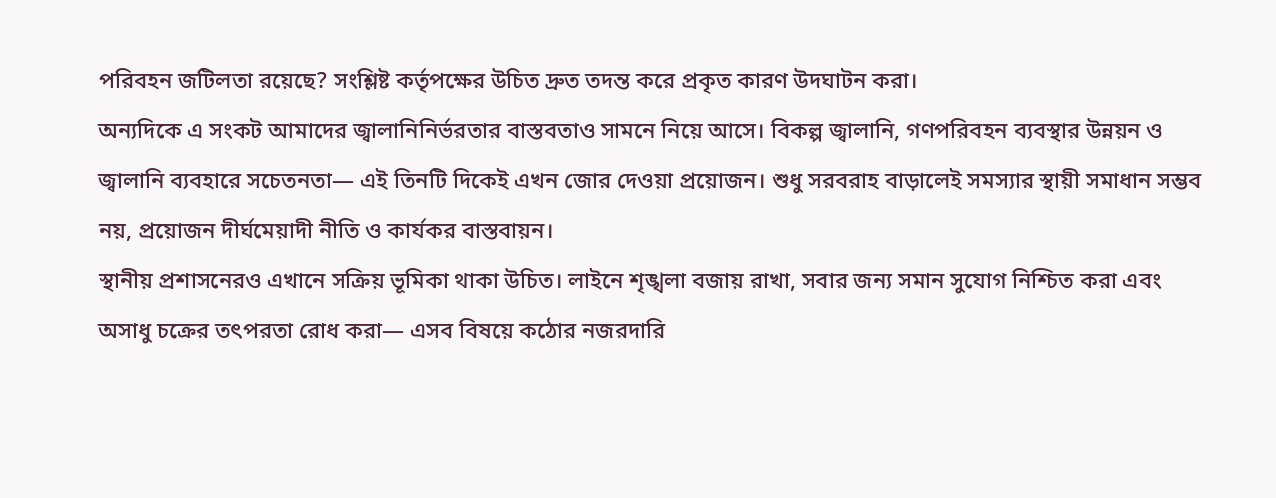পরিবহন জটিলতা রয়েছে? সংশ্লিষ্ট কর্তৃপক্ষের উচিত দ্রুত তদন্ত করে প্রকৃত কারণ উদঘাটন করা।
অন্যদিকে এ সংকট আমাদের জ্বালানিনির্ভরতার বাস্তবতাও সামনে নিয়ে আসে। বিকল্প জ্বালানি, গণপরিবহন ব্যবস্থার উন্নয়ন ও জ্বালানি ব্যবহারে সচেতনতা— এই তিনটি দিকেই এখন জোর দেওয়া প্রয়োজন। শুধু সরবরাহ বাড়ালেই সমস্যার স্থায়ী সমাধান সম্ভব নয়, প্রয়োজন দীর্ঘমেয়াদী নীতি ও কার্যকর বাস্তবায়ন।
স্থানীয় প্রশাসনেরও এখানে সক্রিয় ভূমিকা থাকা উচিত। লাইনে শৃঙ্খলা বজায় রাখা, সবার জন্য সমান সুযোগ নিশ্চিত করা এবং অসাধু চক্রের তৎপরতা রোধ করা— এসব বিষয়ে কঠোর নজরদারি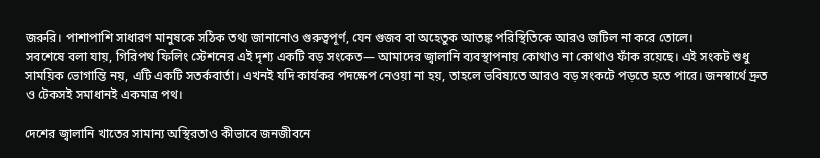জরুরি। পাশাপাশি সাধারণ মানুষকে সঠিক তথ্য জানানোও গুরুত্বপূর্ণ, যেন গুজব বা অহেতুক আতঙ্ক পরিস্থিতিকে আরও জটিল না করে তোলে।
সবশেষে বলা যায়, গিরিপথ ফিলিং স্টেশনের এই দৃশ্য একটি বড় সংকেত— আমাদের জ্বালানি ব্যবস্থাপনায় কোথাও না কোথাও ফাঁক রয়েছে। এই সংকট শুধু সাময়িক ভোগান্তি নয়, এটি একটি সতর্কবার্তা। এখনই যদি কার্যকর পদক্ষেপ নেওয়া না হয়, তাহলে ভবিষ্যতে আরও বড় সংকটে পড়তে হতে পারে। জনস্বার্থে দ্রুত ও টেকসই সমাধানই একমাত্র পথ।

দেশের জ্বালানি খাতের সামান্য অস্থিরতাও কীভাবে জনজীবনে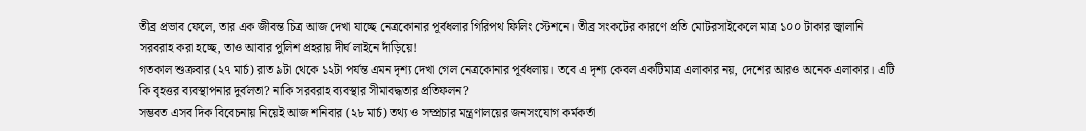তীব্র প্রভাব ফেলে, তার এক জীবন্ত চিত্র আজ দেখা যাচ্ছে নেত্রকোনার পূর্বধলার গিরিপথ ফিলিং স্টেশনে। তীব্র সংকটের কারণে প্রতি মোটরসাইকেলে মাত্র ১০০ টাকার জ্বালানি সরবরাহ করা হচ্ছে, তাও আবার পুলিশ প্রহরায় দীর্ঘ লাইনে দাঁড়িয়ে!
গতকাল শুক্রবার (২৭ মার্চ) রাত ৯টা থেকে ১২টা পর্যন্ত এমন দৃশ্য দেখা গেল নেত্রকোনার পূর্বধলায়। তবে এ দৃশ্য কেবল একটিমাত্র এলাকার নয়, দেশের আরও অনেক এলাকার। এটি কি বৃহত্তর ব্যবস্থাপনার দুর্বলতা? নাকি সরবরাহ ব্যবস্থার সীমাবদ্ধতার প্রতিফলন?
সম্ভবত এসব দিক বিবেচনায় নিয়েই আজ শনিবার (২৮ মার্চ) তথ্য ও সম্প্রচার মন্ত্রণালয়ের জনসংযোগ কর্মকর্তা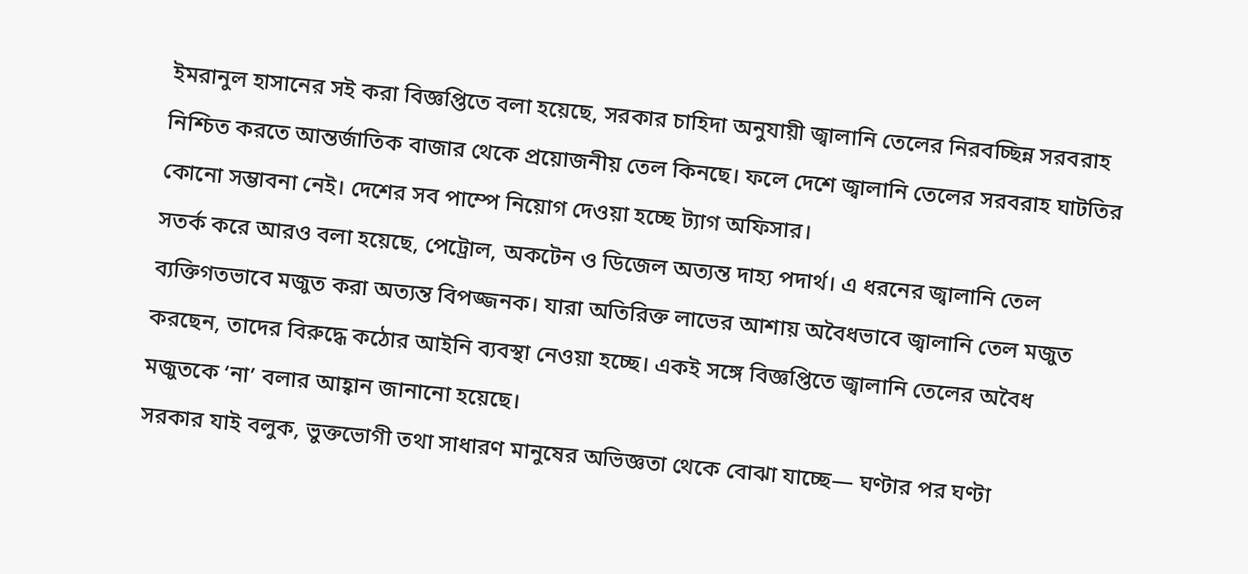ইমরানুল হাসানের সই করা বিজ্ঞপ্তিতে বলা হয়েছে, সরকার চাহিদা অনুযায়ী জ্বালানি তেলের নিরবচ্ছিন্ন সরবরাহ নিশ্চিত করতে আন্তর্জাতিক বাজার থেকে প্রয়োজনীয় তেল কিনছে। ফলে দেশে জ্বালানি তেলের সরবরাহ ঘাটতির কোনো সম্ভাবনা নেই। দেশের সব পাম্পে নিয়োগ দেওয়া হচ্ছে ট্যাগ অফিসার।
সতর্ক করে আরও বলা হয়েছে, পেট্রোল, অকটেন ও ডিজেল অত্যন্ত দাহ্য পদার্থ। এ ধরনের জ্বালানি তেল ব্যক্তিগতভাবে মজুত করা অত্যন্ত বিপজ্জনক। যারা অতিরিক্ত লাভের আশায় অবৈধভাবে জ্বালানি তেল মজুত করছেন, তাদের বিরুদ্ধে কঠোর আইনি ব্যবস্থা নেওয়া হচ্ছে। একই সঙ্গে বিজ্ঞপ্তিতে জ্বালানি তেলের অবৈধ মজুতকে ‘না’ বলার আহ্বান জানানো হয়েছে।
সরকার যাই বলুক, ভুক্তভোগী তথা সাধারণ মানুষের অভিজ্ঞতা থেকে বোঝা যাচ্ছে— ঘণ্টার পর ঘণ্টা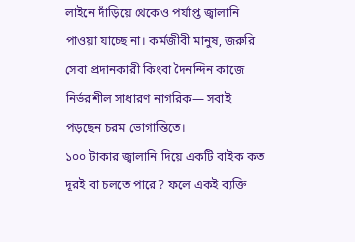লাইনে দাঁড়িয়ে থেকেও পর্যাপ্ত জ্বালানি পাওয়া যাচ্ছে না। কর্মজীবী মানুষ, জরুরি সেবা প্রদানকারী কিংবা দৈনন্দিন কাজে নির্ভরশীল সাধারণ নাগরিক— সবাই পড়ছেন চরম ভোগান্তিতে।
১০০ টাকার জ্বালানি দিয়ে একটি বাইক কত দূরই বা চলতে পারে? ফলে একই ব্যক্তি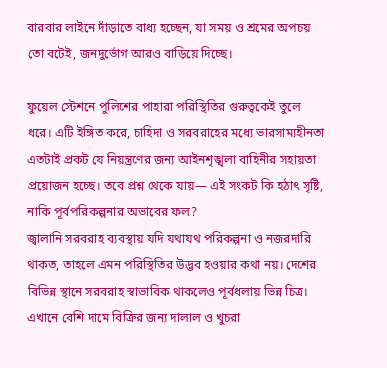বারবার লাইনে দাঁড়াতে বাধ্য হচ্ছেন, যা সময় ও শ্রমের অপচয় তো বটেই, জনদুর্ভোগ আরও বাড়িয়ে দিচ্ছে।

ফুয়েল স্টেশনে পুলিশের পাহারা পরিস্থিতির গুরুত্বকেই তুলে ধরে। এটি ইঙ্গিত করে, চাহিদা ও সরবরাহের মধ্যে ভারসাম্যহীনতা এতটাই প্রকট যে নিয়ন্ত্রণের জন্য আইনশৃঙ্খলা বাহিনীর সহায়তা প্রয়োজন হচ্ছে। তবে প্রশ্ন থেকে যায়— এই সংকট কি হঠাৎ সৃষ্টি, নাকি পূর্বপরিকল্পনার অভাবের ফল?
জ্বালানি সরবরাহ ব্যবস্থায় যদি যথাযথ পরিকল্পনা ও নজরদারি থাকত, তাহলে এমন পরিস্থিতির উদ্ভব হওয়ার কথা নয়। দেশের বিভিন্ন স্থানে সরবরাহ স্বাভাবিক থাকলেও পূর্বধলায় ভিন্ন চিত্র। এখানে বেশি দামে বিক্রির জন্য দালাল ও খুচরা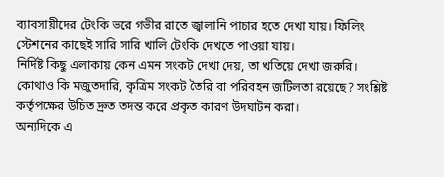ব্যাবসায়ীদের টেংকি ভরে গভীর রাতে জ্বালানি পাচার হতে দেখা যায়। ফিলিং স্টেশনের কাছেই সারি সারি খালি টেংকি দেখতে পাওয়া যায়।
নির্দিষ্ট কিছু এলাকায় কেন এমন সংকট দেখা দেয়, তা খতিয়ে দেখা জরুরি। কোথাও কি মজুতদারি, কৃত্রিম সংকট তৈরি বা পরিবহন জটিলতা রয়েছে? সংশ্লিষ্ট কর্তৃপক্ষের উচিত দ্রুত তদন্ত করে প্রকৃত কারণ উদঘাটন করা।
অন্যদিকে এ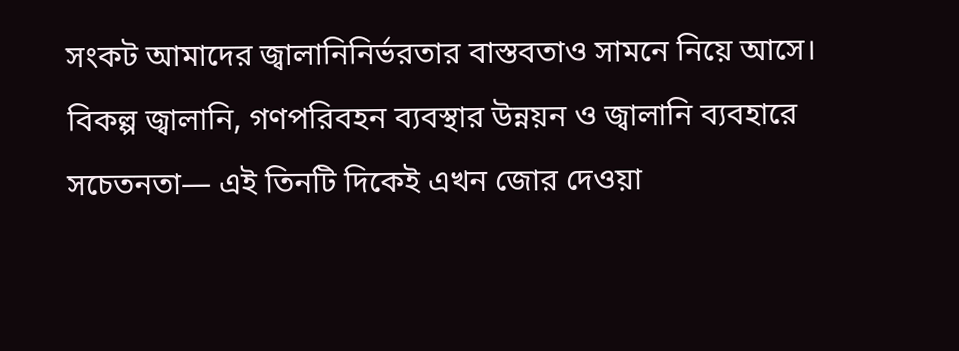সংকট আমাদের জ্বালানিনির্ভরতার বাস্তবতাও সামনে নিয়ে আসে। বিকল্প জ্বালানি, গণপরিবহন ব্যবস্থার উন্নয়ন ও জ্বালানি ব্যবহারে সচেতনতা— এই তিনটি দিকেই এখন জোর দেওয়া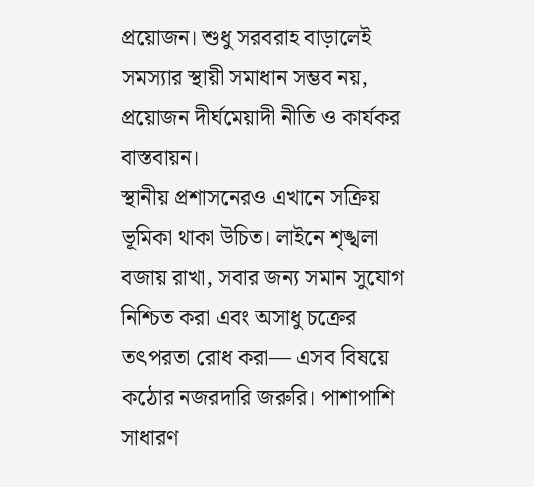প্রয়োজন। শুধু সরবরাহ বাড়ালেই সমস্যার স্থায়ী সমাধান সম্ভব নয়, প্রয়োজন দীর্ঘমেয়াদী নীতি ও কার্যকর বাস্তবায়ন।
স্থানীয় প্রশাসনেরও এখানে সক্রিয় ভূমিকা থাকা উচিত। লাইনে শৃঙ্খলা বজায় রাখা, সবার জন্য সমান সুযোগ নিশ্চিত করা এবং অসাধু চক্রের তৎপরতা রোধ করা— এসব বিষয়ে কঠোর নজরদারি জরুরি। পাশাপাশি সাধারণ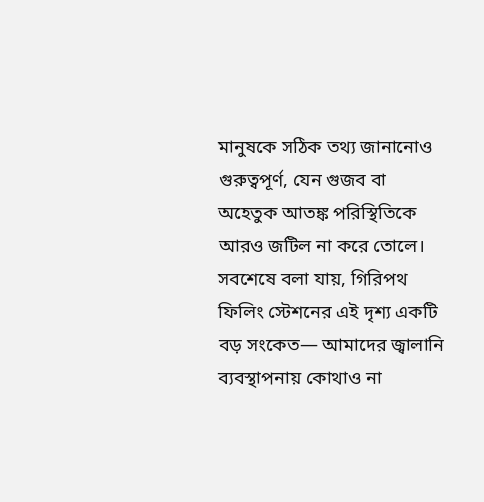মানুষকে সঠিক তথ্য জানানোও গুরুত্বপূর্ণ, যেন গুজব বা অহেতুক আতঙ্ক পরিস্থিতিকে আরও জটিল না করে তোলে।
সবশেষে বলা যায়, গিরিপথ ফিলিং স্টেশনের এই দৃশ্য একটি বড় সংকেত— আমাদের জ্বালানি ব্যবস্থাপনায় কোথাও না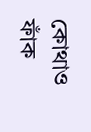কোথাও ফাঁক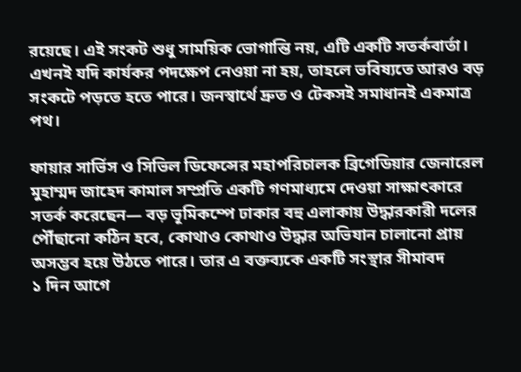রয়েছে। এই সংকট শুধু সাময়িক ভোগান্তি নয়, এটি একটি সতর্কবার্তা। এখনই যদি কার্যকর পদক্ষেপ নেওয়া না হয়, তাহলে ভবিষ্যতে আরও বড় সংকটে পড়তে হতে পারে। জনস্বার্থে দ্রুত ও টেকসই সমাধানই একমাত্র পথ।

ফায়ার সার্ভিস ও সিভিল ডিফেন্সের মহাপরিচালক ব্রিগেডিয়ার জেনারেল মুহাম্মদ জাহেদ কামাল সম্প্রতি একটি গণমাধ্যমে দেওয়া সাক্ষাৎকারে সতর্ক করেছেন— বড় ভূমিকম্পে ঢাকার বহু এলাকায় উদ্ধারকারী দলের পৌঁছানো কঠিন হবে, কোথাও কোথাও উদ্ধার অভিযান চালানো প্রায় অসম্ভব হয়ে উঠতে পারে। তার এ বক্তব্যকে একটি সংস্থার সীমাবদ
১ দিন আগে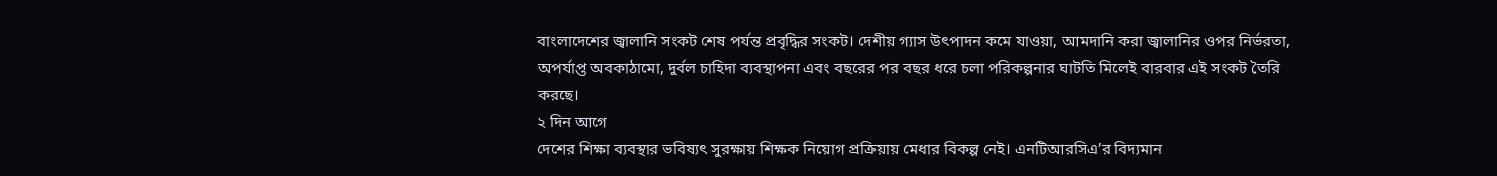বাংলাদেশের জ্বালানি সংকট শেষ পর্যন্ত প্রবৃদ্ধির সংকট। দেশীয় গ্যাস উৎপাদন কমে যাওয়া, আমদানি করা জ্বালানির ওপর নির্ভরতা, অপর্যাপ্ত অবকাঠামো, দুর্বল চাহিদা ব্যবস্থাপনা এবং বছরের পর বছর ধরে চলা পরিকল্পনার ঘাটতি মিলেই বারবার এই সংকট তৈরি করছে।
২ দিন আগে
দেশের শিক্ষা ব্যবস্থার ভবিষ্যৎ সুরক্ষায় শিক্ষক নিয়োগ প্রক্রিয়ায় মেধার বিকল্প নেই। এনটিআরসিএ’র বিদ্যমান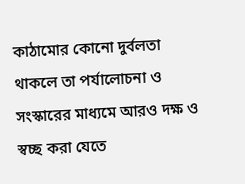কাঠামোর কোনো দুর্বলতা থাকলে তা পর্যালোচনা ও সংস্কারের মাধ্যমে আরও দক্ষ ও স্বচ্ছ করা যেতে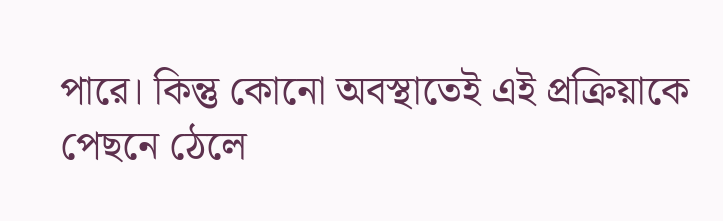পারে। কিন্তু কোনো অবস্থাতেই এই প্রক্রিয়াকে পেছনে ঠেলে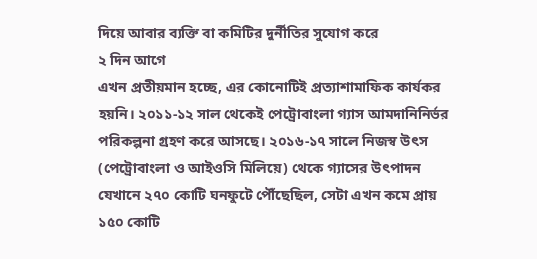দিয়ে আবার ব্যক্তি বা কমিটির দুর্নীতির সুযোগ করে
২ দিন আগে
এখন প্রতীয়মান হচ্ছে, এর কোনোটিই প্রত্যাশামাফিক কার্যকর হয়নি। ২০১১-১২ সাল থেকেই পেট্রোবাংলা গ্যাস আমদানিনির্ভর পরিকল্পনা গ্রহণ করে আসছে। ২০১৬-১৭ সালে নিজস্ব উৎস (পেট্রোবাংলা ও আইওসি মিলিয়ে) থেকে গ্যাসের উৎপাদন যেখানে ২৭০ কোটি ঘনফুটে পৌঁছেছিল, সেটা এখন কমে প্রায় ১৫০ কোটি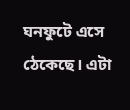ঘনফুটে এসে ঠেকেছে। এটা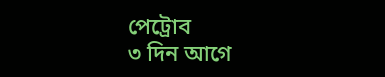পেট্রোব
৩ দিন আগে